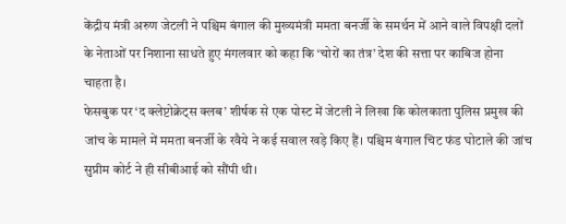केंद्रीय मंत्री अरुण जेटली ने पश्चिम बंगाल की मुख्यमंत्री ममता बनर्जी के समर्थन में आने वाले विपक्षी दलों के नेताओं पर निशाना साधते हुए मंगलवार को कहा कि ‘चोरों का तंत्र’ देश की सत्ता पर काबिज होना चाहता है।
फेसबुक पर ‘द क्लेप्टोक्रेट्स क्लब’ शीर्षक से एक पोस्ट में जेटली ने लिखा कि कोलकाता पुलिस प्रमुख की जांच के मामले में ममता बनर्जी के रवैये ने कई सवाल खड़े किए हैं। पश्चिम बंगाल चिट फंड घोटाले की जांच सुप्रीम कोर्ट ने ही सीबीआई को सौंपी थी।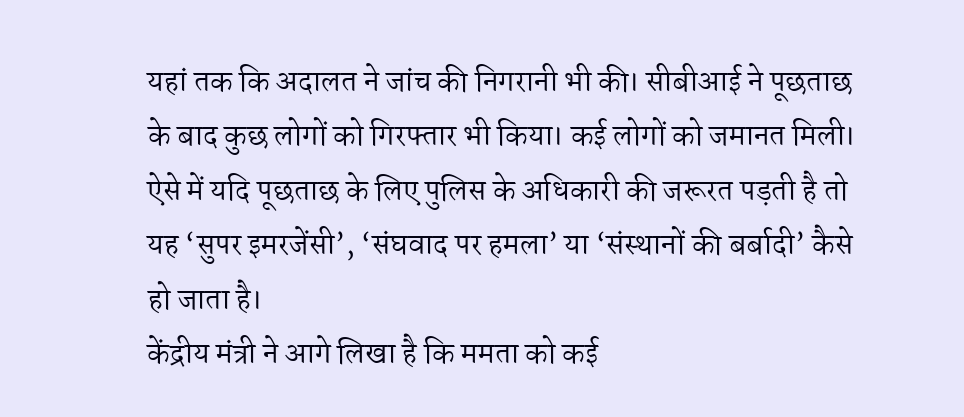यहां तक कि अदालत ने जांच की निगरानी भी की। सीबीआई ने पूछताछ के बाद कुछ लोगों को गिरफ्तार भी किया। कई लोगों को जमानत मिली। ऐसे में यदि पूछताछ के लिए पुलिस के अधिकारी की जरूरत पड़ती है तो यह ‘सुपर इमरजेंसी’, ‘संघवाद पर हमला’ या ‘संस्थानों की बर्बादी’ कैसे हो जाता है।
केंद्रीय मंत्री ने आगे लिखा है कि ममता को कई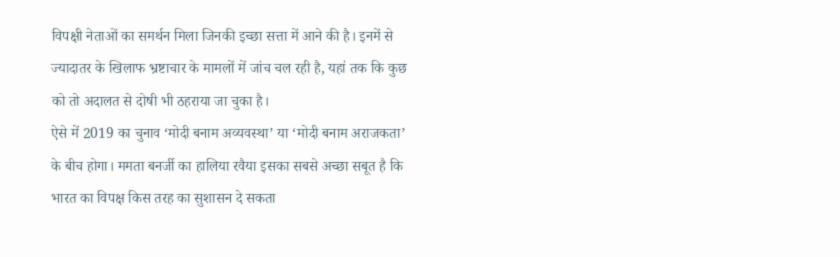विपक्षी नेताओं का समर्थन मिला जिनकी इच्छा सत्ता में आने की है। इनमें से ज्यादातर के खिलाफ भ्रष्टाचार के मामलों में जांच चल रही है, यहां तक कि कुछ को तो अदालत से दोषी भी ठहराया जा चुका है।
ऐसे में 2019 का चुनाव ‘मोदी बनाम अव्यवस्था’ या ‘मोदी बनाम अराजकता’ के बीच होगा। ममता बनर्जी का हालिया रवैया इसका सबसे अच्छा सबूत है कि भारत का विपक्ष किस तरह का सुशासन दे सकता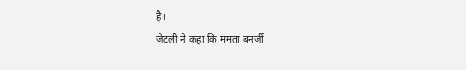है।
जेटली ने कहा कि ममता बनर्जी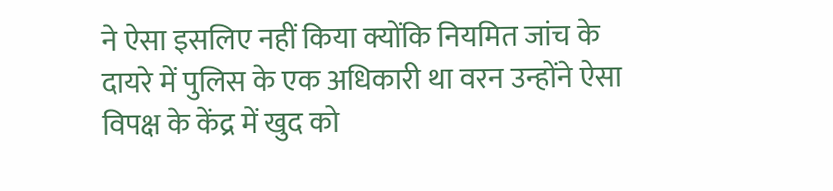ने ऐसा इसलिए नहीं किया क्योंकि नियमित जांच के दायरे में पुलिस के एक अधिकारी था वरन उन्होंने ऐसा विपक्ष के केंद्र में खुद को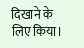दिखाने के लिए किया।